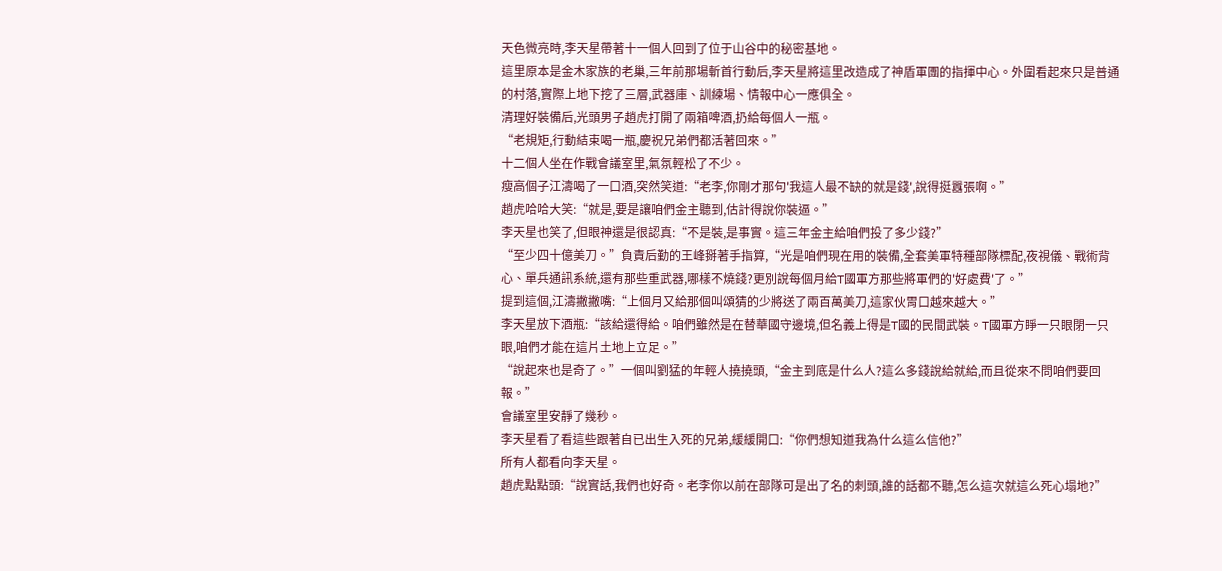天色微亮時,李天星帶著十一個人回到了位于山谷中的秘密基地。
這里原本是金木家族的老巢,三年前那場斬首行動后,李天星將這里改造成了神盾軍團的指揮中心。外圍看起來只是普通的村落,實際上地下挖了三層,武器庫、訓練場、情報中心一應俱全。
清理好裝備后,光頭男子趙虎打開了兩箱啤酒,扔給每個人一瓶。
“老規矩,行動結束喝一瓶,慶祝兄弟們都活著回來。”
十二個人坐在作戰會議室里,氣氛輕松了不少。
瘦高個子江濤喝了一口酒,突然笑道:“老李,你剛才那句'我這人最不缺的就是錢',說得挺囂張啊。”
趙虎哈哈大笑:“就是,要是讓咱們金主聽到,估計得說你裝逼。”
李天星也笑了,但眼神還是很認真:“不是裝,是事實。這三年金主給咱們投了多少錢?”
“至少四十億美刀。”負責后勤的王峰掰著手指算,“光是咱們現在用的裝備,全套美軍特種部隊標配,夜視儀、戰術背心、單兵通訊系統,還有那些重武器,哪樣不燒錢?更別說每個月給T國軍方那些將軍們的'好處費'了。”
提到這個,江濤撇撇嘴:“上個月又給那個叫頌猜的少將送了兩百萬美刀,這家伙胃口越來越大。”
李天星放下酒瓶:“該給還得給。咱們雖然是在替華國守邊境,但名義上得是T國的民間武裝。T國軍方睜一只眼閉一只眼,咱們才能在這片土地上立足。”
“說起來也是奇了。”一個叫劉猛的年輕人撓撓頭,“金主到底是什么人?這么多錢說給就給,而且從來不問咱們要回報。”
會議室里安靜了幾秒。
李天星看了看這些跟著自已出生入死的兄弟,緩緩開口:“你們想知道我為什么這么信他?”
所有人都看向李天星。
趙虎點點頭:“說實話,我們也好奇。老李你以前在部隊可是出了名的刺頭,誰的話都不聽,怎么這次就這么死心塌地?”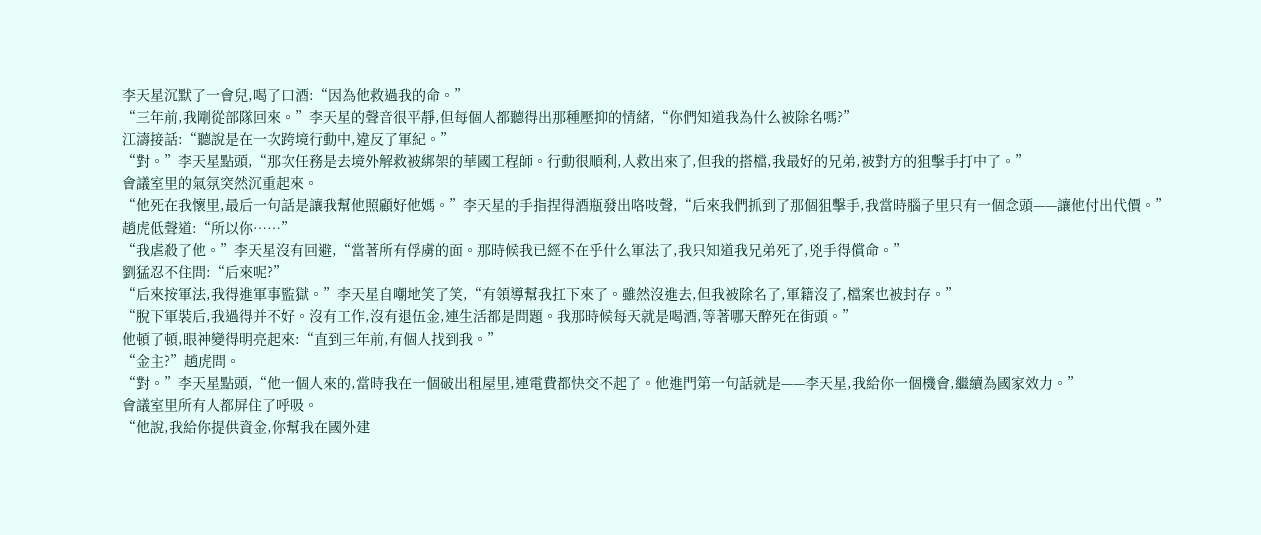李天星沉默了一會兒,喝了口酒:“因為他救過我的命。”
“三年前,我剛從部隊回來。”李天星的聲音很平靜,但每個人都聽得出那種壓抑的情緒,“你們知道我為什么被除名嗎?”
江濤接話:“聽說是在一次跨境行動中,違反了軍紀。”
“對。”李天星點頭,“那次任務是去境外解救被綁架的華國工程師。行動很順利,人救出來了,但我的搭檔,我最好的兄弟,被對方的狙擊手打中了。”
會議室里的氣氛突然沉重起來。
“他死在我懷里,最后一句話是讓我幫他照顧好他媽。”李天星的手指捏得酒瓶發出咯吱聲,“后來我們抓到了那個狙擊手,我當時腦子里只有一個念頭——讓他付出代價。”
趙虎低聲道:“所以你……”
“我虐殺了他。”李天星沒有回避,“當著所有俘虜的面。那時候我已經不在乎什么軍法了,我只知道我兄弟死了,兇手得償命。”
劉猛忍不住問:“后來呢?”
“后來按軍法,我得進軍事監獄。”李天星自嘲地笑了笑,“有領導幫我扛下來了。雖然沒進去,但我被除名了,軍籍沒了,檔案也被封存。”
“脫下軍裝后,我過得并不好。沒有工作,沒有退伍金,連生活都是問題。我那時候每天就是喝酒,等著哪天醉死在街頭。”
他頓了頓,眼神變得明亮起來:“直到三年前,有個人找到我。”
“金主?”趙虎問。
“對。”李天星點頭,“他一個人來的,當時我在一個破出租屋里,連電費都快交不起了。他進門第一句話就是——李天星,我給你一個機會,繼續為國家效力。”
會議室里所有人都屏住了呼吸。
“他說,我給你提供資金,你幫我在國外建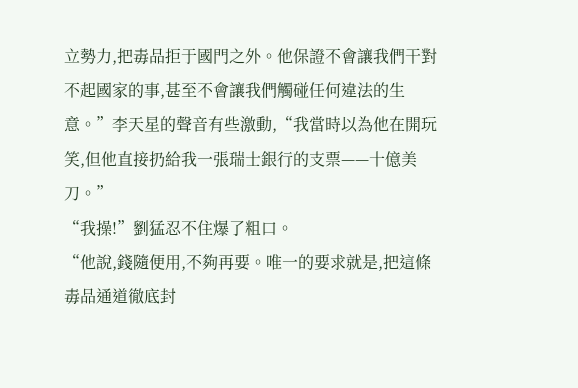立勢力,把毒品拒于國門之外。他保證不會讓我們干對不起國家的事,甚至不會讓我們觸碰任何違法的生意。”李天星的聲音有些激動,“我當時以為他在開玩笑,但他直接扔給我一張瑞士銀行的支票——十億美刀。”
“我操!”劉猛忍不住爆了粗口。
“他說,錢隨便用,不夠再要。唯一的要求就是,把這條毒品通道徹底封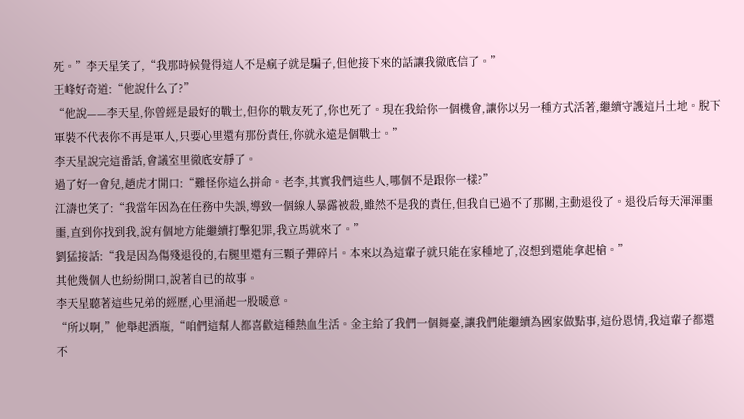死。”李天星笑了,“我那時候覺得這人不是瘋子就是騙子,但他接下來的話讓我徹底信了。”
王峰好奇道:“他說什么了?”
“他說——李天星,你曾經是最好的戰士,但你的戰友死了,你也死了。現在我給你一個機會,讓你以另一種方式活著,繼續守護這片土地。脫下軍裝不代表你不再是軍人,只要心里還有那份責任,你就永遠是個戰士。”
李天星說完這番話,會議室里徹底安靜了。
過了好一會兒,趙虎才開口:“難怪你這么拼命。老李,其實我們這些人,哪個不是跟你一樣?”
江濤也笑了:“我當年因為在任務中失誤,導致一個線人暴露被殺,雖然不是我的責任,但我自已過不了那關,主動退役了。退役后每天渾渾噩噩,直到你找到我,說有個地方能繼續打擊犯罪,我立馬就來了。”
劉猛接話:“我是因為傷殘退役的,右腿里還有三顆子彈碎片。本來以為這輩子就只能在家種地了,沒想到還能拿起槍。”
其他幾個人也紛紛開口,說著自已的故事。
李天星聽著這些兄弟的經歷,心里涌起一股暖意。
“所以啊,”他舉起酒瓶,“咱們這幫人都喜歡這種熱血生活。金主給了我們一個舞臺,讓我們能繼續為國家做點事,這份恩情,我這輩子都還不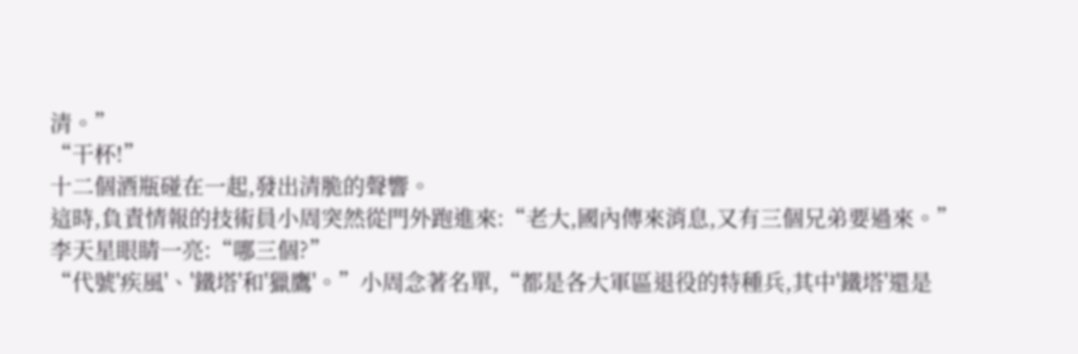清。”
“干杯!”
十二個酒瓶碰在一起,發出清脆的聲響。
這時,負責情報的技術員小周突然從門外跑進來:“老大,國內傳來消息,又有三個兄弟要過來。”
李天星眼睛一亮:“哪三個?”
“代號'疾風'、'鐵塔'和'獵鷹'。”小周念著名單,“都是各大軍區退役的特種兵,其中'鐵塔'還是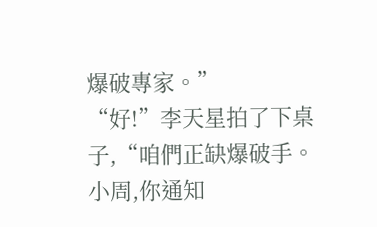爆破專家。”
“好!”李天星拍了下桌子,“咱們正缺爆破手。小周,你通知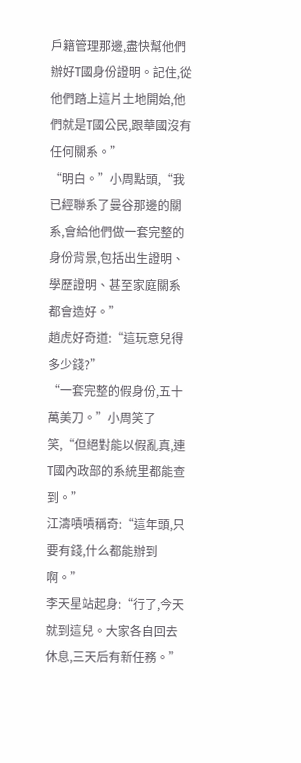戶籍管理那邊,盡快幫他們辦好T國身份證明。記住,從他們踏上這片土地開始,他們就是T國公民,跟華國沒有任何關系。”
“明白。”小周點頭,“我已經聯系了曼谷那邊的關系,會給他們做一套完整的身份背景,包括出生證明、學歷證明、甚至家庭關系都會造好。”
趙虎好奇道:“這玩意兒得多少錢?”
“一套完整的假身份,五十萬美刀。”小周笑了笑,“但絕對能以假亂真,連T國內政部的系統里都能查到。”
江濤嘖嘖稱奇:“這年頭,只要有錢,什么都能辦到啊。”
李天星站起身:“行了,今天就到這兒。大家各自回去休息,三天后有新任務。”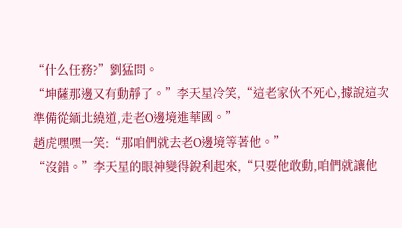“什么任務?”劉猛問。
“坤薩那邊又有動靜了。”李天星冷笑,“這老家伙不死心,據說這次準備從緬北繞道,走老O邊境進華國。”
趙虎嘿嘿一笑:“那咱們就去老O邊境等著他。”
“沒錯。”李天星的眼神變得銳利起來,“只要他敢動,咱們就讓他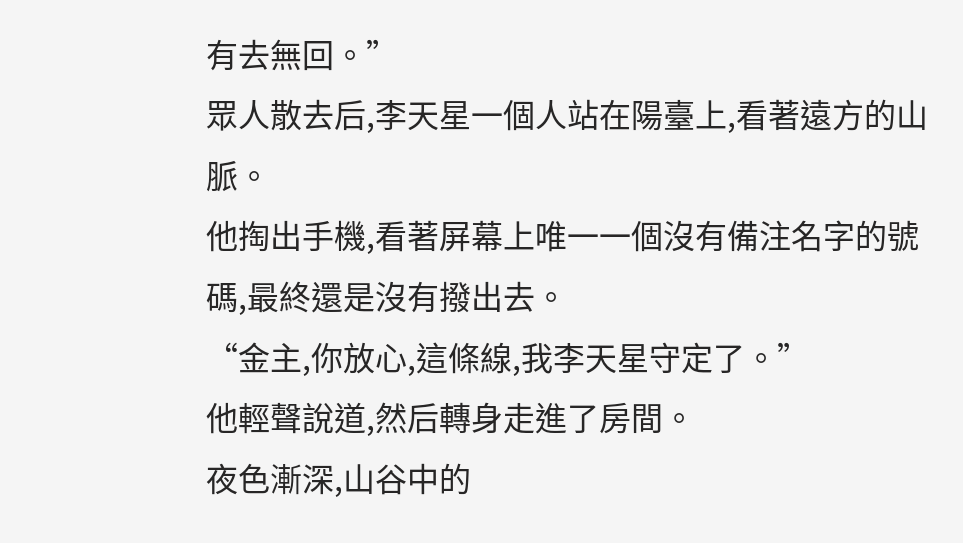有去無回。”
眾人散去后,李天星一個人站在陽臺上,看著遠方的山脈。
他掏出手機,看著屏幕上唯一一個沒有備注名字的號碼,最終還是沒有撥出去。
“金主,你放心,這條線,我李天星守定了。”
他輕聲說道,然后轉身走進了房間。
夜色漸深,山谷中的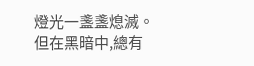燈光一盞盞熄滅。
但在黑暗中,總有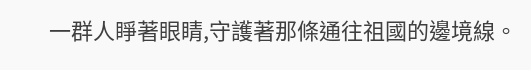一群人睜著眼睛,守護著那條通往祖國的邊境線。